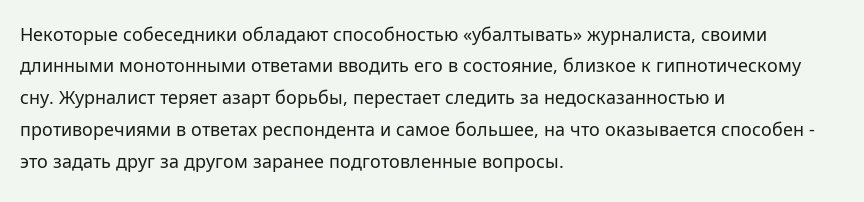Некоторые собеседники обладают способностью «убалтывать» журналиста, своими длинными монотонными ответами вводить его в состояние, близкое к гипнотическому сну. Журналист теряет азарт борьбы, перестает следить за недосказанностью и противоречиями в ответах респондента и самое большее, на что оказывается способен - это задать друг за другом заранее подготовленные вопросы.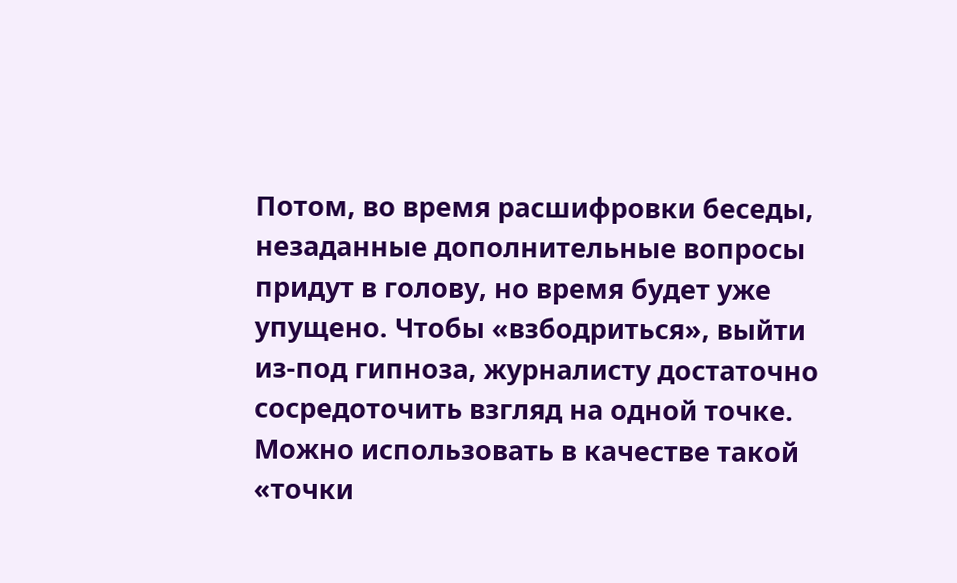Потом, во время расшифровки беседы, незаданные дополнительные вопросы придут в голову, но время будет уже упущено. Чтобы «взбодриться», выйти из-под гипноза, журналисту достаточно сосредоточить взгляд на одной точке. Можно использовать в качестве такой «точки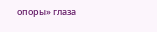опоры» глаза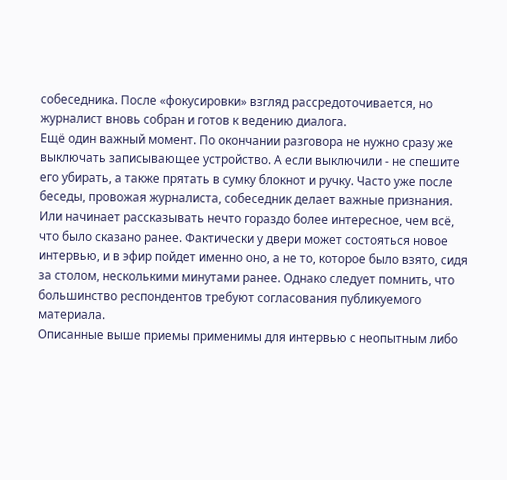собеседника. После «фокусировки» взгляд рассредоточивается, но журналист вновь собран и готов к ведению диалога.
Ещё один важный момент. По окончании разговора не нужно сразу же выключать записывающее устройство. А если выключили - не спешите его убирать, а также прятать в сумку блокнот и ручку. Часто уже после беседы, провожая журналиста, собеседник делает важные признания. Или начинает рассказывать нечто гораздо более интересное, чем всё, что было сказано ранее. Фактически у двери может состояться новое интервью, и в эфир пойдет именно оно, а не то, которое было взято, сидя за столом, несколькими минутами ранее. Однако следует помнить, что большинство респондентов требуют согласования публикуемого материала.
Описанные выше приемы применимы для интервью с неопытным либо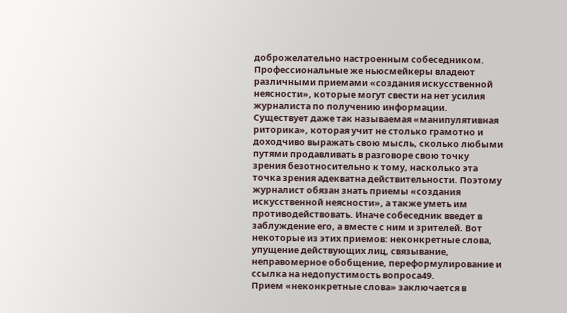доброжелательно настроенным собеседником. Профессиональные же ньюсмейкеры владеют различными приемами «создания искусственной неясности», которые могут свести на нет усилия журналиста по получению информации. Существует даже так называемая «манипулятивная риторика», которая учит не столько грамотно и доходчиво выражать свою мысль, сколько любыми путями продавливать в разговоре свою точку зрения безотносительно к тому, насколько эта точка зрения адекватна действительности. Поэтому журналист обязан знать приемы «создания искусственной неясности», а также уметь им противодействовать. Иначе собеседник введет в заблуждение его, а вместе с ним и зрителей. Вот некоторые из этих приемов: неконкретные слова, упущение действующих лиц, связывание, неправомерное обобщение, переформулирование и ссылка на недопустимость вопроса49.
Прием «неконкретные слова» заключается в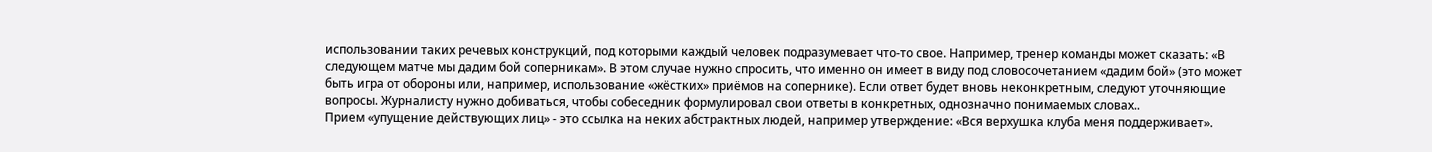использовании таких речевых конструкций, под которыми каждый человек подразумевает что-то свое. Например, тренер команды может сказать: «В следующем матче мы дадим бой соперникам». В этом случае нужно спросить, что именно он имеет в виду под словосочетанием «дадим бой» (это может быть игра от обороны или, например, использование «жёстких» приёмов на сопернике). Если ответ будет вновь неконкретным, следуют уточняющие вопросы. Журналисту нужно добиваться, чтобы собеседник формулировал свои ответы в конкретных, однозначно понимаемых словах..
Прием «упущение действующих лиц» - это ссылка на неких абстрактных людей, например утверждение: «Вся верхушка клуба меня поддерживает».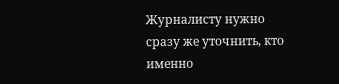Журналисту нужно сразу же уточнить, кто именно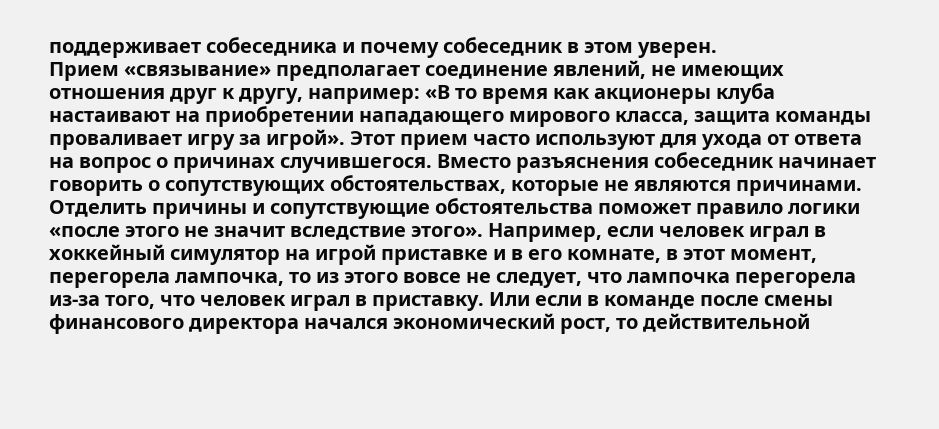поддерживает собеседника и почему собеседник в этом уверен.
Прием «связывание» предполагает соединение явлений, не имеющих отношения друг к другу, например: «В то время как акционеры клуба настаивают на приобретении нападающего мирового класса, защита команды проваливает игру за игрой». Этот прием часто используют для ухода от ответа на вопрос о причинах случившегося. Вместо разъяснения собеседник начинает говорить о сопутствующих обстоятельствах, которые не являются причинами. Отделить причины и сопутствующие обстоятельства поможет правило логики «после этого не значит вследствие этого». Например, если человек играл в хоккейный симулятор на игрой приставке и в его комнате, в этот момент, перегорела лампочка, то из этого вовсе не следует, что лампочка перегорела из-за того, что человек играл в приставку. Или если в команде после смены финансового директора начался экономический рост, то действительной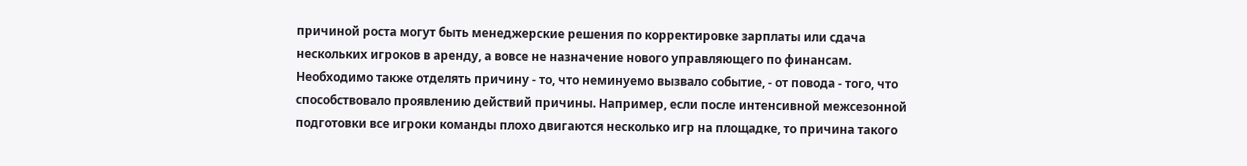причиной роста могут быть менеджерские решения по корректировке зарплаты или сдача нескольких игроков в аренду, а вовсе не назначение нового управляющего по финансам.
Необходимо также отделять причину - то, что неминуемо вызвало событие, - от повода - того, что способствовало проявлению действий причины. Например, если после интенсивной межсезонной подготовки все игроки команды плохо двигаются несколько игр на площадке, то причина такого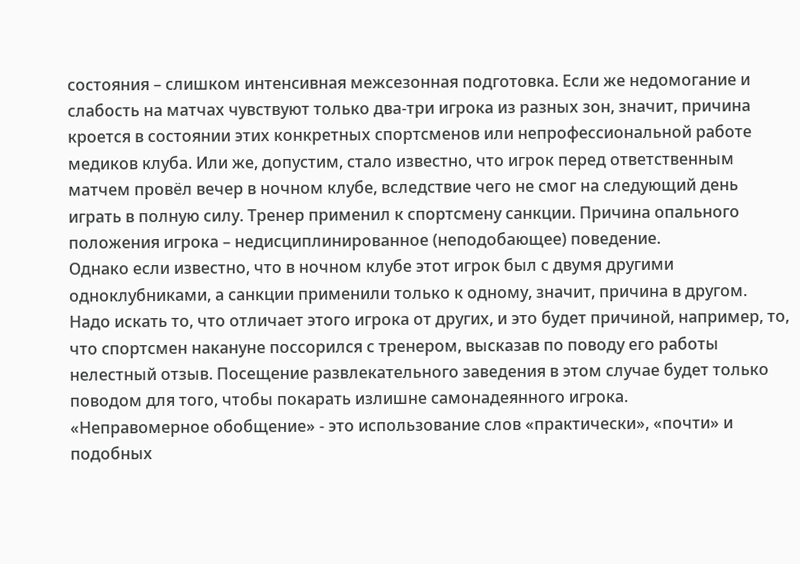состояния – слишком интенсивная межсезонная подготовка. Если же недомогание и слабость на матчах чувствуют только два-три игрока из разных зон, значит, причина кроется в состоянии этих конкретных спортсменов или непрофессиональной работе медиков клуба. Или же, допустим, стало известно, что игрок перед ответственным матчем провёл вечер в ночном клубе, вследствие чего не смог на следующий день играть в полную силу. Тренер применил к спортсмену санкции. Причина опального положения игрока – недисциплинированное (неподобающее) поведение.
Однако если известно, что в ночном клубе этот игрок был с двумя другими одноклубниками, а санкции применили только к одному, значит, причина в другом. Надо искать то, что отличает этого игрока от других, и это будет причиной, например, то, что спортсмен накануне поссорился с тренером, высказав по поводу его работы нелестный отзыв. Посещение развлекательного заведения в этом случае будет только поводом для того, чтобы покарать излишне самонадеянного игрока.
«Неправомерное обобщение» - это использование слов «практически», «почти» и подобных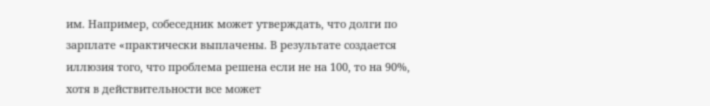им. Например, собеседник может утверждать, что долги по зарплате «практически выплачены. В результате создается иллюзия того, что проблема решена если не на 100, то на 90%, хотя в действительности все может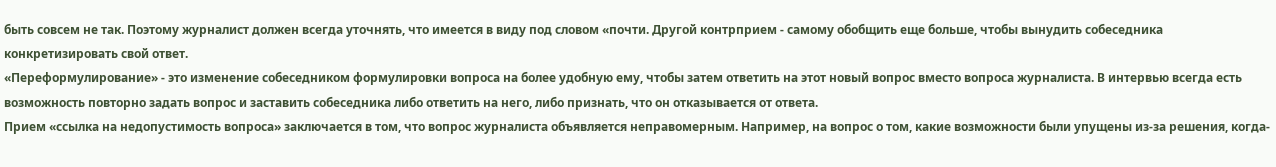быть совсем не так. Поэтому журналист должен всегда уточнять, что имеется в виду под словом «почти. Другой контрприем - самому обобщить еще больше, чтобы вынудить собеседника конкретизировать свой ответ.
«Переформулирование» - это изменение собеседником формулировки вопроса на более удобную ему, чтобы затем ответить на этот новый вопрос вместо вопроса журналиста. В интервью всегда есть возможность повторно задать вопрос и заставить собеседника либо ответить на него, либо признать, что он отказывается от ответа.
Прием «ссылка на недопустимость вопроса» заключается в том, что вопрос журналиста объявляется неправомерным. Например, на вопрос о том, какие возможности были упущены из-за решения, когда-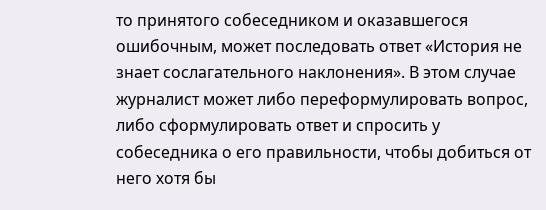то принятого собеседником и оказавшегося ошибочным, может последовать ответ «История не знает сослагательного наклонения». В этом случае журналист может либо переформулировать вопрос, либо сформулировать ответ и спросить у собеседника о его правильности, чтобы добиться от него хотя бы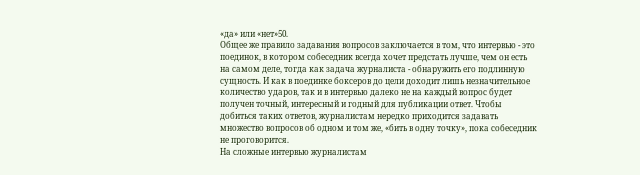«да» или «нет»50.
Общее же правило задавания вопросов заключается в том, что интервью - это поединок, в котором собеседник всегда хочет предстать лучше, чем он есть на самом деле, тогда как задача журналиста - обнаружить его подлинную сущность. И как в поединке боксеров до цели доходит лишь незначительное количество ударов, так и в интервью далеко не на каждый вопрос будет получен точный, интересный и годный для публикации ответ. Чтобы добиться таких ответов, журналистам нередко приходится задавать множество вопросов об одном и том же, «бить в одну точку», пока собеседник не проговорится.
На сложные интервью журналистам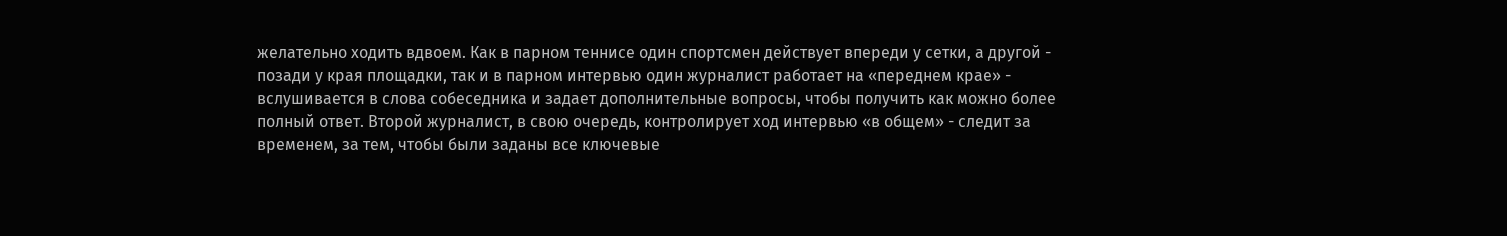желательно ходить вдвоем. Как в парном теннисе один спортсмен действует впереди у сетки, а другой - позади у края площадки, так и в парном интервью один журналист работает на «переднем крае» - вслушивается в слова собеседника и задает дополнительные вопросы, чтобы получить как можно более полный ответ. Второй журналист, в свою очередь, контролирует ход интервью «в общем» - следит за временем, за тем, чтобы были заданы все ключевые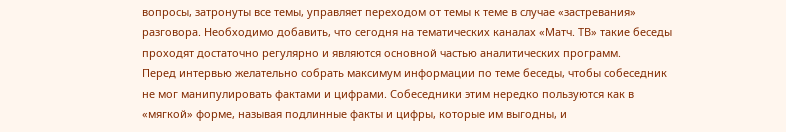вопросы, затронуты все темы, управляет переходом от темы к теме в случае «застревания» разговора. Необходимо добавить, что сегодня на тематических каналах «Матч. ТВ» такие беседы проходят достаточно регулярно и являются основной частью аналитических программ.
Перед интервью желательно собрать максимум информации по теме беседы, чтобы собеседник не мог манипулировать фактами и цифрами. Собеседники этим нередко пользуются как в «мягкой» форме, называя подлинные факты и цифры, которые им выгодны, и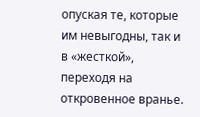опуская те, которые им невыгодны, так и в «жесткой», переходя на откровенное вранье.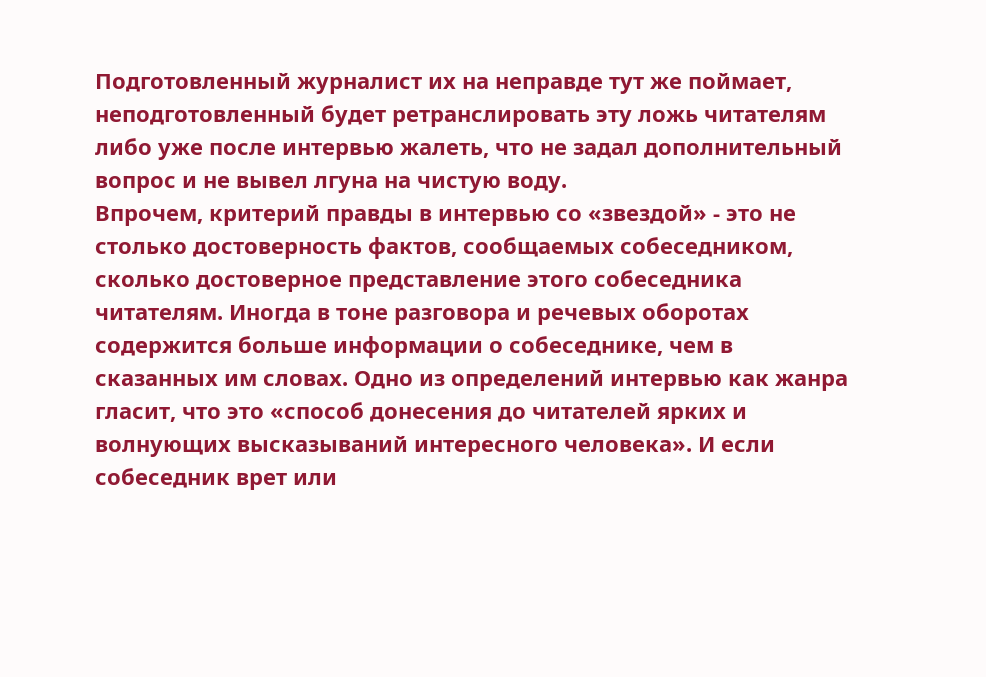Подготовленный журналист их на неправде тут же поймает, неподготовленный будет ретранслировать эту ложь читателям либо уже после интервью жалеть, что не задал дополнительный вопрос и не вывел лгуна на чистую воду.
Впрочем, критерий правды в интервью со «звездой» - это не столько достоверность фактов, сообщаемых собеседником, сколько достоверное представление этого собеседника читателям. Иногда в тоне разговора и речевых оборотах содержится больше информации о собеседнике, чем в сказанных им словах. Одно из определений интервью как жанра гласит, что это «способ донесения до читателей ярких и волнующих высказываний интересного человека». И если собеседник врет или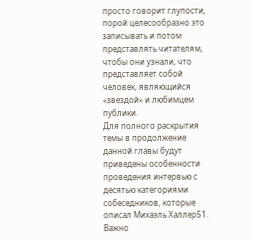просто говорит глупости, порой целесообразно это записывать и потом представлять читателям, чтобы они узнали, что представляет собой человек, являющийся «звездой» и любимцем публики.
Для полного раскрытия темы в продолжение данной главы будут приведены особенности проведения интервью с десятью категориями собеседников, которые описал Михаэль Халлер51. Важно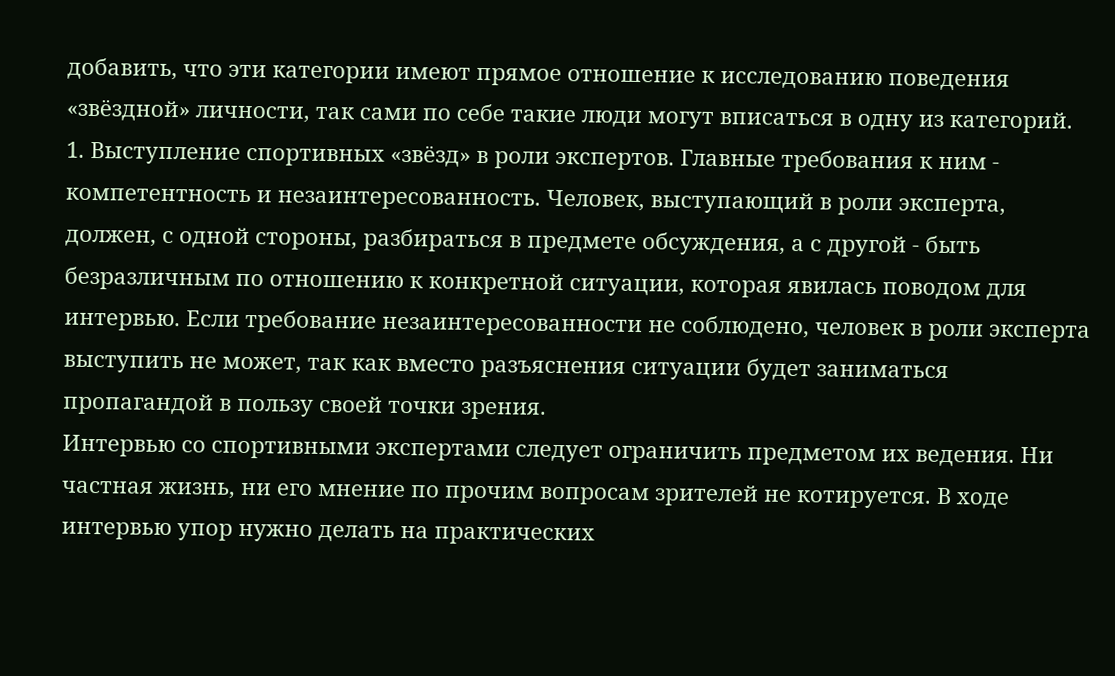добавить, что эти категории имеют прямое отношение к исследованию поведения «звёздной» личности, так сами по себе такие люди могут вписаться в одну из категорий.
1. Выступление спортивных «звёзд» в роли экспертов. Главные требования к ним - компетентность и незаинтересованность. Человек, выступающий в роли эксперта, должен, с одной стороны, разбираться в предмете обсуждения, а с другой - быть безразличным по отношению к конкретной ситуации, которая явилась поводом для интервью. Если требование незаинтересованности не соблюдено, человек в роли эксперта выступить не может, так как вместо разъяснения ситуации будет заниматься пропагандой в пользу своей точки зрения.
Интервью со спортивными экспертами следует ограничить предметом их ведения. Ни частная жизнь, ни его мнение по прочим вопросам зрителей не котируется. В ходе интервью упор нужно делать на практических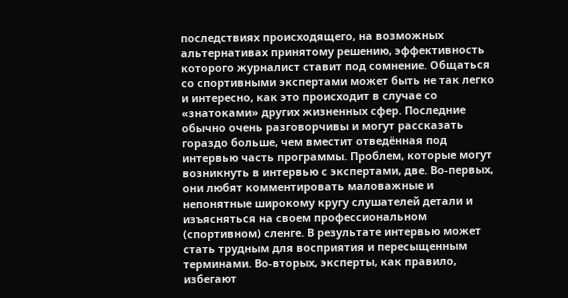последствиях происходящего, на возможных альтернативах принятому решению, эффективность которого журналист ставит под сомнение. Общаться со спортивными экспертами может быть не так легко и интересно, как это происходит в случае со «знатоками» других жизненных сфер. Последние обычно очень разговорчивы и могут рассказать гораздо больше, чем вместит отведённая под интервью часть программы. Проблем, которые могут возникнуть в интервью с экспертами, две. Во-первых, они любят комментировать маловажные и непонятные широкому кругу слушателей детали и изъясняться на своем профессиональном (спортивном) сленге. В результате интервью может стать трудным для восприятия и пересыщенным терминами. Во-вторых, эксперты, как правило, избегают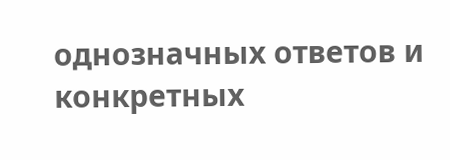однозначных ответов и конкретных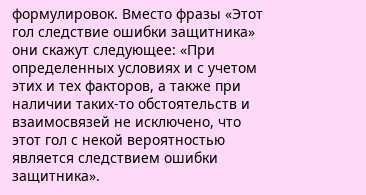формулировок. Вместо фразы «Этот гол следствие ошибки защитника» они скажут следующее: «При определенных условиях и с учетом этих и тех факторов, а также при наличии таких-то обстоятельств и взаимосвязей не исключено, что этот гол с некой вероятностью является следствием ошибки защитника».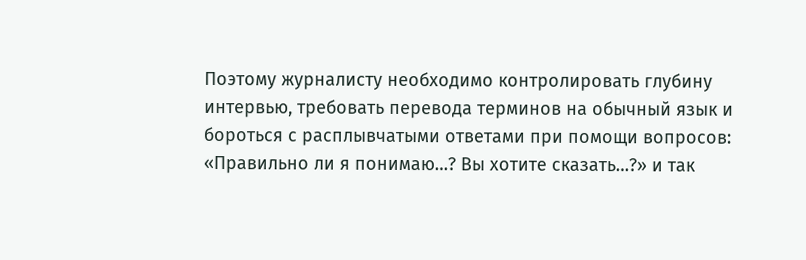Поэтому журналисту необходимо контролировать глубину интервью, требовать перевода терминов на обычный язык и бороться с расплывчатыми ответами при помощи вопросов: «Правильно ли я понимаю…? Вы хотите сказать…?» и так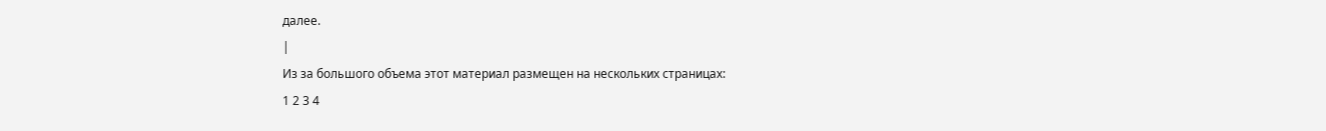далее.
|
Из за большого объема этот материал размещен на нескольких страницах:
1 2 3 4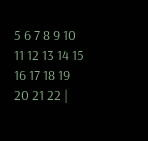5 6 7 8 9 10 11 12 13 14 15 16 17 18 19 20 21 22 |